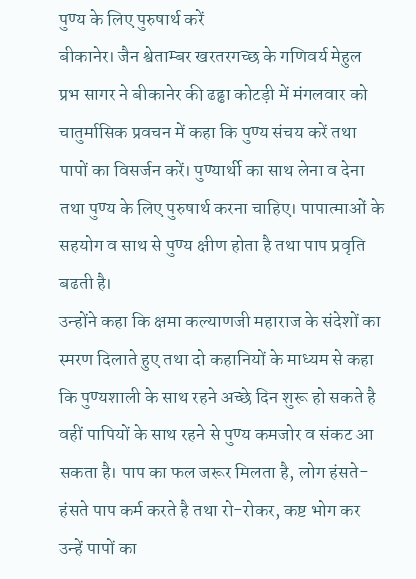पुण्य के लिए पुरुषार्थ करें
बीकानेर। जैन श्वेताम्बर खरतरगच्छ के गणिवर्य मेहुल प्रभ सागर ने बीकानेर की ढढ्ढा कोटड़ी में मंगलवार को चातुर्मासिक प्रवचन में कहा कि पुण्य संचय करें तथा पापों का विसर्जन करें। पुण्यार्थी का साथ लेना व देना तथा पुण्य के लिए पुरुषार्थ करना चाहिए। पापात्माओं के सहयोग व साथ से पुण्य क्षीण होता है तथा पाप प्रवृति बढती है।
उन्होंने कहा कि क्षमा कल्याणजी महाराज के संदेशों का स्मरण दिलाते हुए तथा दो कहानियों के माध्यम से कहा कि पुण्यशाली के साथ रहने अच्छे दिन शुरू हो सकते है वहीं पापियों के साथ रहने से पुण्य कमजोर व संकट आ सकता है। पाप का फल जरूर मिलता है, लोग हंसते-हंसते पाप कर्म करते है तथा रो-रोकर, कष्ट भोग कर उन्हें पापों का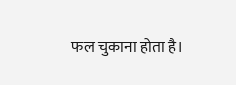फल चुकाना होता है।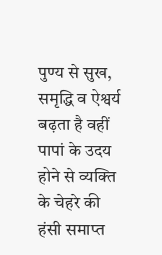पुण्य से सुख, समृद्धि व ऐश्वर्य बढ़ता है वहीं पापां के उदय होने से व्यक्ति के चेहरे की हंसी समाप्त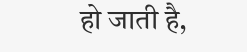हो जाती है,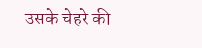उसके चेहरे की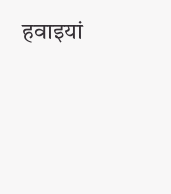हवाइयां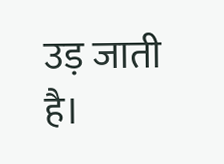उड़ जाती है।